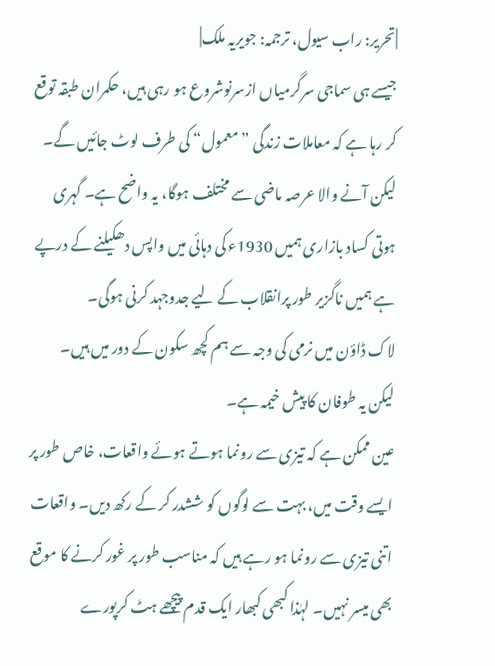|تحریر: راب سیول، ترجمہ: جویریہ ملک|
جیسے ہی سماجی سرگرمیاں ازسرنوشروع ہو رہی ہیں، حکمران طبقہ توقع کر رہا ہے کہ معاملات زندگی ”معمول“ کی طرف لوٹ جائیں گے۔ لیکن آنے والا عرصہ ماضی سے مختلف ہوگا، یہ واضح ہے۔ گہری ہوتی کساد بازاری ہمیں 1930ء کی دہائی میں واپس دھکیلنے کے درپے ہے ہمیں ناگزیر طور پرانقلاب کے لیے جدوجہد کرنی ہوگی۔
لاک ڈاؤن میں نرمی کی وجہ سے ہم کچھ سکون کے دور میں ہیں۔ لیکن یہ طوفان کا پیش خیمہ ہے۔
عین ممکن ہے کہ تیزی سے رونما ہوتے ہوئے واقعات، خاص طور پر ایسے وقت میں، بہت سے لوگوں کو ششدر کر کے رکھ دیں۔ واقعات اتنی تیزی سے رونما ہو رہے ہیں کہ مناسب طور پر غور کرنے کا موقع بھی میسر نہیں۔ لہٰذا کبھی کبھار ایک قدم پیچھے ہٹ کرپورے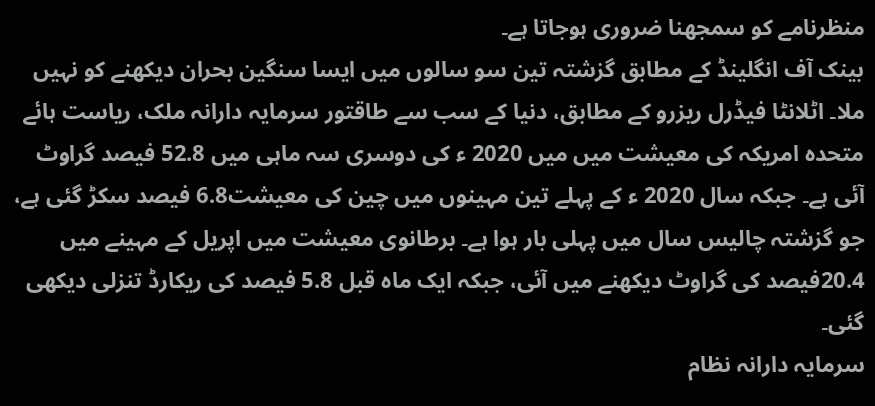منظرنامے کو سمجھنا ضروری ہوجاتا ہے۔
بینک آف انگلینڈ کے مطابق گزشتہ تین سو سالوں میں ایسا سنگین بحران دیکھنے کو نہیں ملا۔ اٹلانٹا فیڈرل ریزرو کے مطابق، دنیا کے سب سے طاقتور سرمایہ دارانہ ملک، ریاست ہائے متحدہ امریکہ کی معیشت میں میں 2020 ء کی دوسری سہ ماہی میں 52.8 فیصد گراوٹ آئی ہے۔ جبکہ سال 2020 ء کے پہلے تین مہینوں میں چین کی معیشت6.8 فیصد سکڑ گئی ہے، جو گزشتہ چالیس سال میں پہلی بار ہوا ہے۔ برطانوی معیشت میں اپریل کے مہینے میں 20.4فیصد کی گراوٹ دیکھنے میں آئی، جبکہ ایک ماہ قبل 5.8 فیصد کی ریکارڈ تنزلی دیکھی گئی۔
سرمایہ دارانہ نظام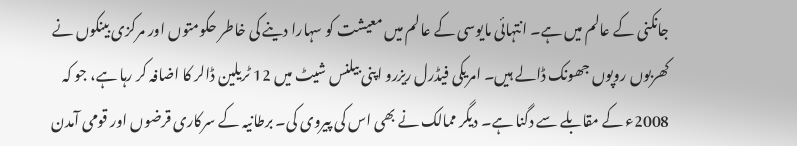جانکنی کے عالم میں ہے۔ انتہائی مایوسی کے عالم میں معیشت کو سہارا دینے کی خاطر حکومتوں اور مرکزی بینکوں نے کھربوں روپوں جھونک ڈالے ہیں۔ امریکی فیڈرل ریزرو اپنی بیلنس شیٹ میں 12 ٹریلین ڈالر کا اضافہ کر رہا ہے، جو کہ 2008ء کے مقابلے سے دگنا ہے۔ دیگر ممالک نے بھی اس کی پیروی کی۔ برطانیہ کے سرکاری قرضوں اور قومی آمدن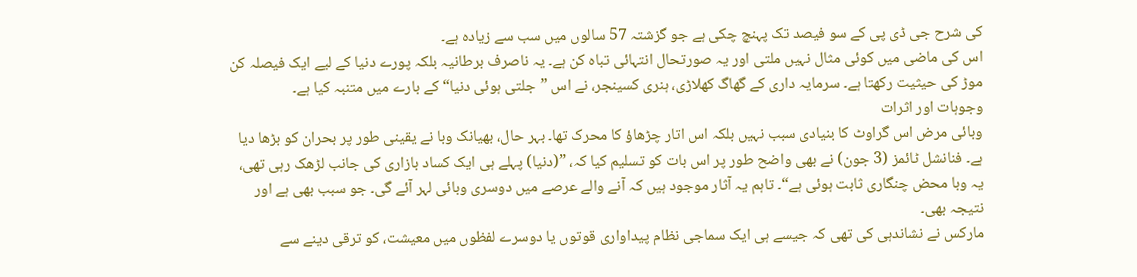کی شرح جی ڈی پی کے سو فیصد تک پہنچ چکی ہے جو گزشتہ 57 سالوں میں سب سے زیادہ ہے۔
اس کی ماضی میں کوئی مثال نہیں ملتی اور یہ صورتحال انتہائی تباہ کن ہے۔ یہ ناصرف برطانیہ بلکہ پورے دنیا کے لیے ایک فیصلہ کن موڑ کی حیثیت رکھتا ہے۔ سرمایہ داری کے گھاگ کھلاڑی، ہنری کسینجر، نے اس ”جلتی ہوئی دنیا“ کے بارے میں متنبہ کیا ہے۔
وجوہات اور اثرات
وبائی مرض اس گراوٹ کا بنیادی سبب نہیں بلکہ اس اتار چڑھاؤ کا محرک تھا۔ بہر حال، بھیانک وبا نے یقینی طور پر بحران کو بڑھا دیا ہے۔ فنانشل ٹائمز (3 جون) نے بھی واضح طور پر اس بات کو تسلیم کیا کہ، ”(دنیا) پہلے ہی ایک کساد بازاری کی جانب لڑھک رہی تھی، یہ وبا محض چنگاری ثابت ہوئی ہے“۔ تاہم یہ آثار موجود ہیں کہ آنے والے عرصے میں دوسری وبائی لہر آئے گی۔ جو سبب بھی ہے اور نتیجہ بھی۔
مارکس نے نشاندہی کی تھی کہ جیسے ہی ایک سماجی نظام پیداواری قوتوں یا دوسرے لفظوں میں معیشت، کو ترقی دینے سے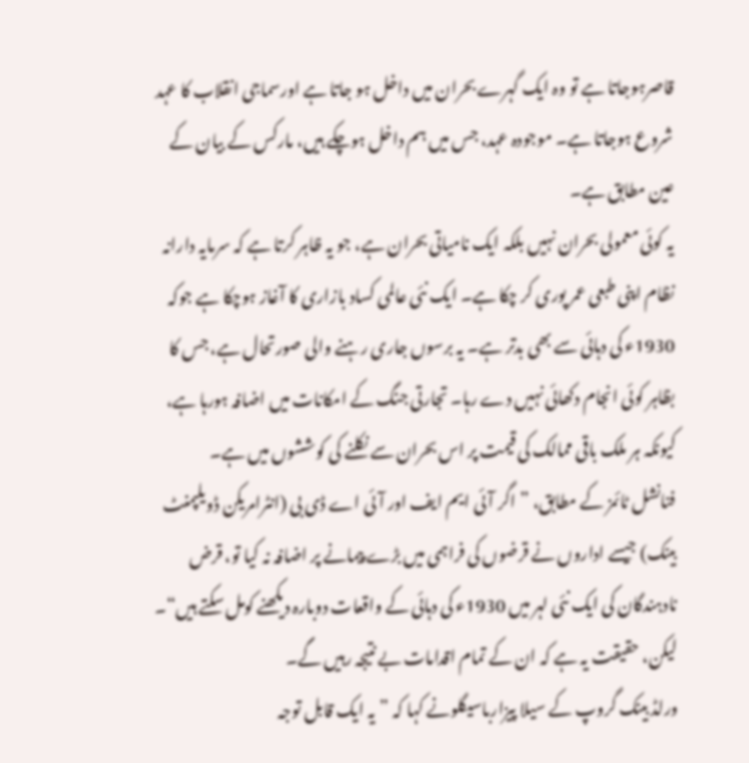قاصرہوجاتا ہے تو وہ ایک گہرے بحران میں داخل ہو جاتا ہے اورسماجی انقلاب کا عہد شروع ہوجاتا ہے۔ موجودہ عہد، جس میں ہم داخل ہوچکے ہیں، مارکس کے بیان کے عین مطابق ہے۔
یہ کوئی معمولی بحران نہیں بلکہ ایک نامیاتی بحران ہے، جو یہ ظاہر کرتا ہے کہ سرمایہ دارانہ نظام اپنی طبعی عمر پوری کر چکا ہے۔ ایک نئی عالمی کساد بازاری کا آغاز ہوچکا ہے جوکہ 1930ء کی دہائی سے بھی بدتر ہے۔ یہ برسوں جاری رہنے والی صورتحال ہے، جس کا بظاہر کوئی انجام دکھائی نہیں دے رہا۔ تجارتی جنگ کے امکانات میں اضافہ ہورہا ہے، کیونکہ ہر ملک باقی ممالک کی قیمت پر اس بحران سے نکلنے کی کوششوں میں ہے۔
فنانشل ٹائمز کے مطابق، ”اگر آئی ایم ایف اور آئی اے ڈی بی (انٹرامریکن ڈویلپمنٹ بینک) جیسے اداروں نے قرضوں کی فراہمی میں بڑے پیمانے پر اضافہ نہ کیا تو، قرض نادہندگان کی ایک نئی لہر میں 1930ء کی دہائی کے واقعات دوبارہ دیکھنے کومل سکتے ہیں“۔ لیکن، حقیقت یہ ہے کہ ان کے تمام اقدامات بے نتیجہ رہیں گے۔
ورلڈ بینک گروپ کے سیلا پیزارباسیگلونے کہا کہ ”یہ ایک قابل توجہ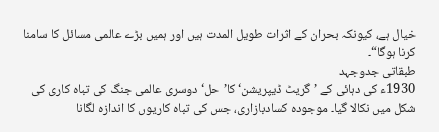خیال ہے، کیونکہ بحران کے اثرات طویل المدت ہیں اور ہمیں بڑے عالمی مسائل کا سامنا کرنا ہوگا“۔
طبقاتی جدوجہد
1930ء کی دہائی کے ’گریٹ ڈیپریشن‘ کا’حل‘ دوسری عالمی جنگ کی تباہ کاری کی شکل میں نکالا گیا۔ موجودہ کسادبازاری، جس کی تباہ کاریوں کا اندازہ لگانا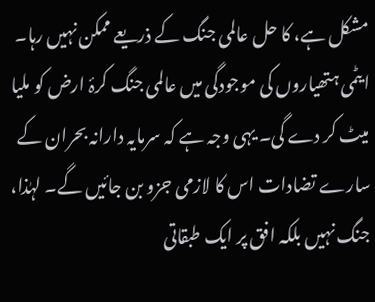مشکل ہے، کا حل عالمی جنگ کے ذریعے ممکن نہیں رہا۔ ایٹمی ہتھیاروں کی موجودگی میں عالمی جنگ کرۂ ارض کو ملیا میٹ کر دے گی۔ یہی وجہ ہے کہ سرمایہ دارانہ بحران کے سارے تضادات اس کا لازمی جزو بن جائیں گے۔ لہٰذا، جنگ نہیں بلکہ افق پر ایک طبقاتی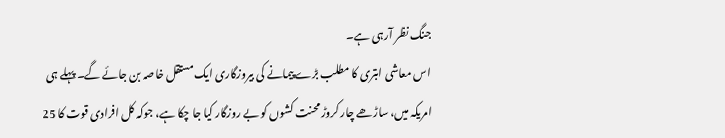جنگ نظر آرہی ہے۔
اس معاشی ابتری کا مطلب بڑے پیمانے کی بیروزگاری ایک مستقل خاصہ بن جائے گے۔ پہلے ہی امریکہ میں، ساڑھے چار کروڑ محنت کشوں کو بے روزگار کیا جا چکا ہے، جوکہ کل افرادی قوت کا 25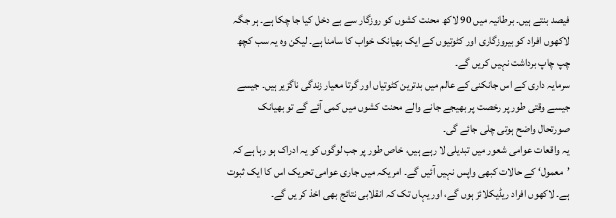فیصد بنتے ہیں۔ برطانیہ میں 90 لاکھ محنت کشوں کو روزگار سے بے دخل کیا جا چکا ہے۔ ہر جگہ لاکھوں افراد کو بیروزگاری اور کٹوتیوں کے ایک بھیانک خواب کا سامنا ہے۔ لیکن وہ یہ سب کچھ چپ چاپ برداشت نہیں کریں گے۔
سرمایہ داری کے اس جانکنی کے عالم میں بدترین کٹوتیاں اور گرتا معیار زندگی ناگزیر ہیں۔ جیسے جیسے وقتی طور پر رخصت پر بھیجے جانے والے محنت کشوں میں کمی آئے گے تو بھیانک صورتحال واضح ہوتی چلی جائے گی۔
یہ واقعات عوامی شعور میں تبدیلی لا رہے ہیں، خاص طور پر جب لوگوں کو یہ ادراک ہو رہا ہے کہ ’معمول‘ کے حالات کبھی واپس نہیں آئیں گے۔ امریکہ میں جاری عوامی تحریک اس کا ایک ثبوت ہے۔ لاکھوں افراد ریڈیکلائز ہوں گے، اور یہاں تک کہ انقلابی نتائج بھی اخذ کر یں گے۔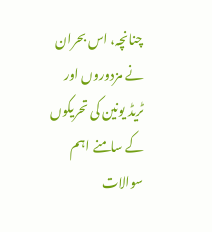چنانچہ، اس بحران نے مزدوروں اور ٹریڈ یونین کی تحریکوں کے سامنے اہم سوالات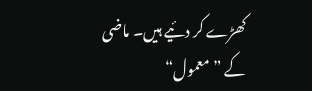کھڑے کر دئیے ہیں۔ ماضی کے ”معمول“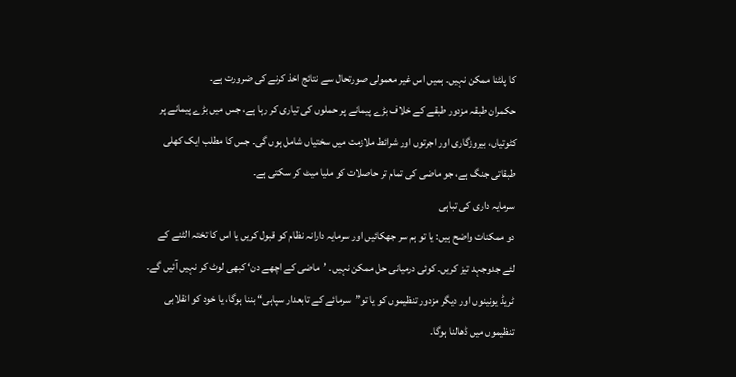کا پلٹنا ممکن نہیں۔ ہمیں اس غیر معمولی صورتحال سے نتائج اخذ کرنے کی ضرورت ہے۔
حکمران طبقہ مزدور طبقے کے خلاف بڑے پیمانے پر حملوں کی تیاری کر رہا ہے، جس میں بڑے پیمانے پر کٹوتیاں، بیروزگاری اور اجرتوں اور شرائط ملازمت میں سختیاں شامل ہوں گی۔ جس کا مطلب ایک کھلی طبقاتی جنگ ہے، جو ماضی کی تمام تر حاصلات کو ملیا میٹ کر سکتی ہے۔
سرمایہ داری کی تباہی
دو ممکنات واضح ہیں: یا تو ہم سر جھکائیں اور سرمایہ دارانہ نظام کو قبول کریں یا اس کا تختہ الٹنے کے لئے جدوجہد تیز کریں۔ کوئی درمیانی حل ممکن نہیں۔ ’ماضی کے اچھے دن‘ کبھی لوٹ کر نہیں آئیں گے۔ ٹریڈ یونینوں اور دیگر مزدور تنظیموں کو یا تو”سرمائے کے تابعدار سپاہی“ بننا ہوگا، یا خود کو انقلابی تنظیموں میں ڈھالنا ہوگا۔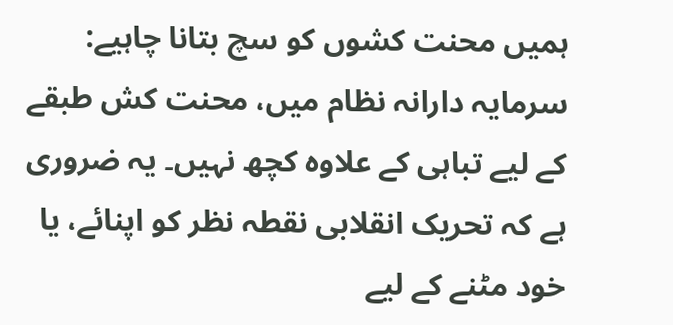ہمیں محنت کشوں کو سچ بتانا چاہیے: سرمایہ دارانہ نظام میں، محنت کش طبقے کے لیے تباہی کے علاوہ کچھ نہیں۔ یہ ضروری ہے کہ تحریک انقلابی نقطہ نظر کو اپنائے، یا خود مٹنے کے لیے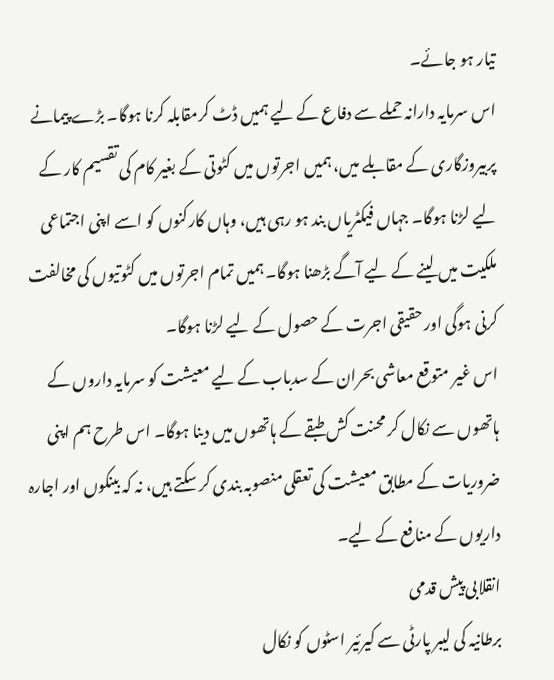تیار ہو جائے۔
اس سرمایہ دارانہ حملے سے دفاع کے لیے ہمیں ڈٹ کرمقابلہ کرنا ہوگا۔ بڑے پیمانے پربیروزگاری کے مقابلے میں، ہمیں اجرتوں میں کٹوتی کے بغیر کام کی تقسیم کار کے لیے لڑنا ہوگا۔ جہاں فیکٹریاں بند ہو رہی ہیں، وہاں کارکنوں کو اسے اپنی اجتماعی ملکیت میں لینے کے لیے آگے بڑھنا ہوگا۔ ہمیں تمام اجرتوں میں کٹوتیوں کی مخالفت کرنی ہوگی اور حقیقی اجرت کے حصول کے لیے لڑنا ہوگا۔
اس غیر متوقع معاشی بحران کے سدباب کے لیے معیشت کو سرمایہ داروں کے ہاتھوں سے نکال کر محنت کش طبقے کے ہاتھوں میں دینا ہوگا۔ اس طرح ہم اپنی ضروریات کے مطابق معیشت کی تعقلی منصوبہ بندی کر سکتے ہیں، نہ کہ بینکوں اور اجارہ داریوں کے منافع کے لیے۔
انقلابی پیش قدمی
برطانیہ کی لیبر پارٹی سے کیرئیر اسٹوں کو نکال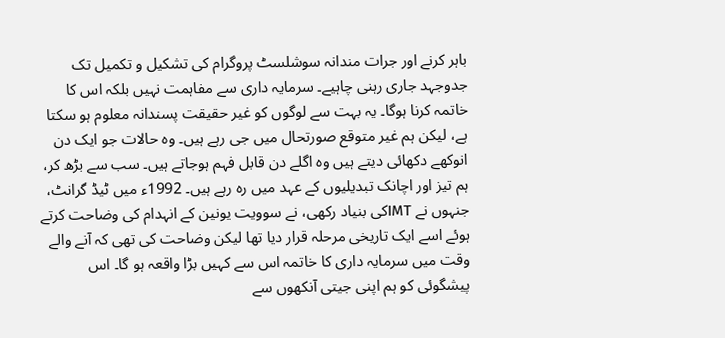باہر کرنے اور جرات مندانہ سوشلسٹ پروگرام کی تشکیل و تکمیل تک جدوجہد جاری رہنی چاہیے۔ سرمایہ داری سے مفاہمت نہیں بلکہ اس کا خاتمہ کرنا ہوگا۔ یہ بہت سے لوگوں کو غیر حقیقت پسندانہ معلوم ہو سکتا ہے، لیکن ہم غیر متوقع صورتحال میں جی رہے ہیں۔ وہ حالات جو ایک دن انوکھے دکھائی دیتے ہیں وہ اگلے دن قابل فہم ہوجاتے ہیں۔ سب سے بڑھ کر، ہم تیز اور اچانک تبدیلیوں کے عہد میں رہ رہے ہیں۔ 1992ء میں ٹیڈ گرانٹ، جنہوں نے IMTکی بنیاد رکھی، نے سوویت یونین کے انہدام کی وضاحت کرتے ہوئے اسے ایک تاریخی مرحلہ قرار دیا تھا لیکن وضاحت کی تھی کہ آنے والے وقت میں سرمایہ داری کا خاتمہ اس سے کہیں بڑا واقعہ ہو گا۔ اس پیشگوئی کو ہم اپنی جیتی آنکھوں سے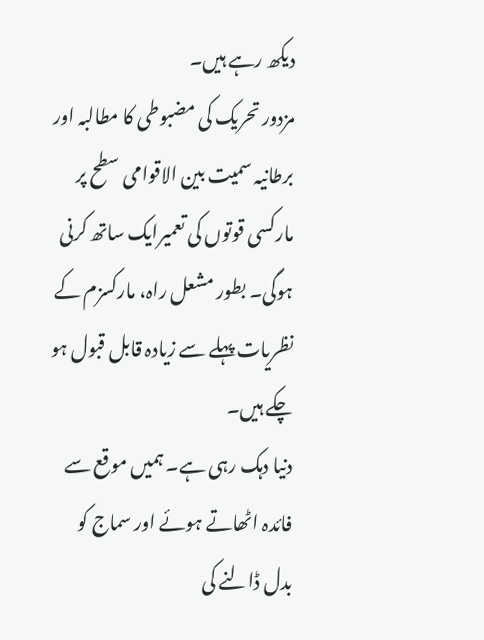دیکھ رہے ہیں۔
مزدور تحریک کی مضبوطی کا مطالبہ اور برطانیہ سمیت بین الاقوامی سطح پر مارکسی قوتوں کی تعمیرایک ساتھ کرنی ہوگی۔ بطور مشعل راہ، مارکسزم کے نظریات پہلے سے زیادہ قابل قبول ہو چکے ہیں۔
دنیا دہک رہی ہے۔ ہمیں موقع سے فائدہ اٹھاتے ہوئے اور سماج کو بدل ڈالنے کی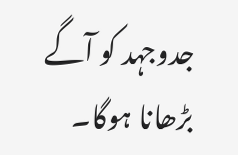جدوجہد کو آگے بڑھانا ہوگا۔